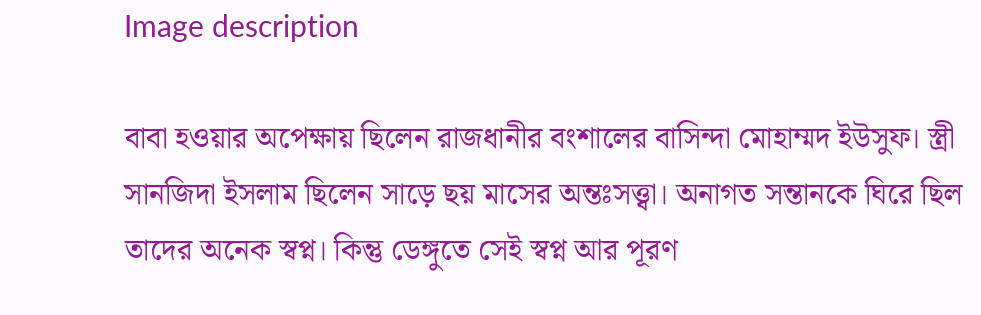Image description

বাবা হওয়ার অপেক্ষায় ছিলেন রাজধানীর বংশালের বাসিন্দা মোহাম্মদ ইউসুফ। স্ত্রী সানজিদা ইসলাম ছিলেন সাড়ে ছয় মাসের অন্তঃসত্ত্বা। অনাগত সন্তানকে ঘিরে ছিল তাদের অনেক স্বপ্ন। কিন্তু ডেঙ্গুতে সেই স্বপ্ন আর পূরণ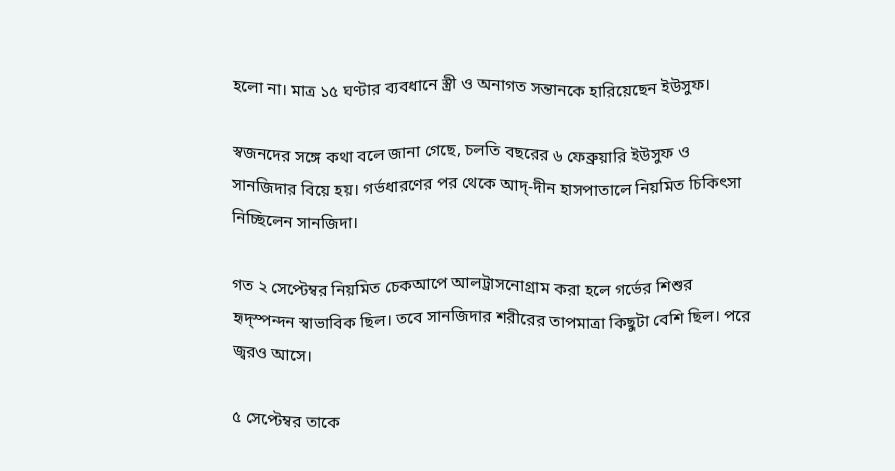হলো না। মাত্র ১৫ ঘণ্টার ব্যবধানে স্ত্রী ও অনাগত সন্তানকে হারিয়েছেন ইউসুফ।

স্বজনদের সঙ্গে কথা বলে জানা গেছে, চলতি বছরের ৬ ফেব্রুয়ারি ইউসুফ ও সানজিদার বিয়ে হয়। গর্ভধারণের পর থেকে আদ্-দীন হাসপাতালে নিয়মিত চিকিৎসা নিচ্ছিলেন সানজিদা।

গত ২ সেপ্টেম্বর নিয়মিত চেকআপে আলট্রাসনোগ্রাম করা হলে গর্ভের শিশুর হৃদ্‌স্পন্দন স্বাভাবিক ছিল। তবে সানজিদার শরীরের তাপমাত্রা কিছুটা বেশি ছিল। পরে জ্বরও আসে।

৫ সেপ্টেম্বর তাকে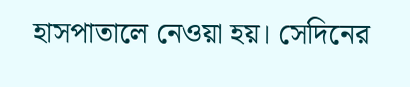হাসপাতালে নেওয়া হয়। সেদিনের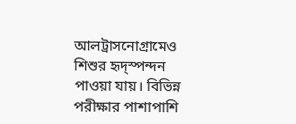আলট্রাসনোগ্রামেও শিশুর হৃদ্‌স্পন্দন পাওয়া যায়। বিভিন্ন পরীক্ষার পাশাপাশি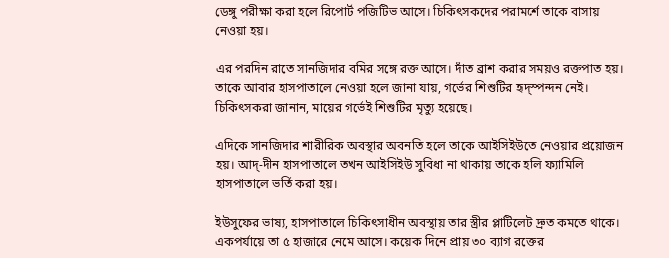ডেঙ্গু পরীক্ষা করা হলে রিপোর্ট পজিটিভ আসে। চিকিৎসকদের পরামর্শে তাকে বাসায় নেওয়া হয়।

এর পরদিন রাতে সানজিদার বমির সঙ্গে রক্ত আসে। দাঁত ব্রাশ করার সময়ও রক্তপাত হয়। তাকে আবার হাসপাতালে নেওয়া হলে জানা যায়, গর্ভের শিশুটির হৃদ্‌স্পন্দন নেই। চিকিৎসকরা জানান, মায়ের গর্ভেই শিশুটির মৃত্যু হয়েছে।

এদিকে সানজিদার শারীরিক অবস্থার অবনতি হলে তাকে আইসিইউতে নেওয়ার প্রয়োজন হয়। আদ্-দীন হাসপাতালে তখন আইসিইউ সুবিধা না থাকায় তাকে হলি ফ্যামিলি হাসপাতালে ভর্তি করা হয়।

ইউসুফের ভাষ্য, হাসপাতালে চিকিৎসাধীন অবস্থায় তার স্ত্রীর প্লাটিলেট দ্রুত কমতে থাকে। একপর্যায়ে তা ৫ হাজারে নেমে আসে। কয়েক দিনে প্রায় ৩০ ব্যাগ রক্তের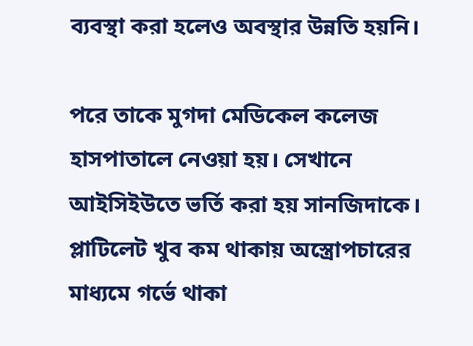ব্যবস্থা করা হলেও অবস্থার উন্নতি হয়নি।

পরে তাকে মুগদা মেডিকেল কলেজ হাসপাতালে নেওয়া হয়। সেখানে আইসিইউতে ভর্তি করা হয় সানজিদাকে। প্লাটিলেট খুব কম থাকায় অস্ত্রোপচারের মাধ্যমে গর্ভে থাকা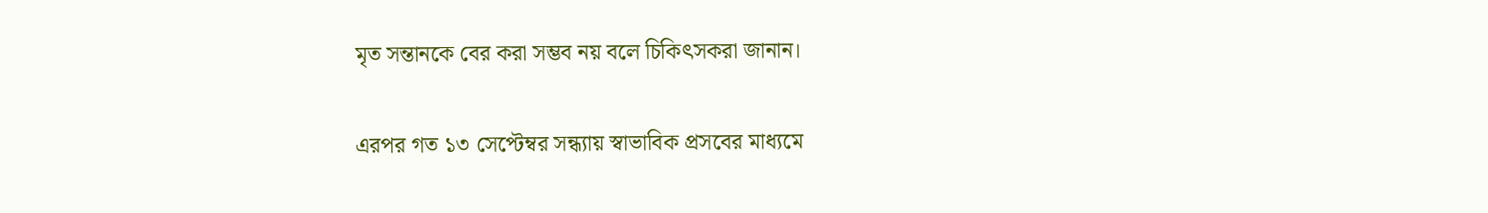মৃত সন্তানকে বের করা সম্ভব নয় বলে চিকিৎসকরা জানান।

এরপর গত ১৩ সেপ্টেম্বর সন্ধ্যায় স্বাভাবিক প্রসবের মাধ্যমে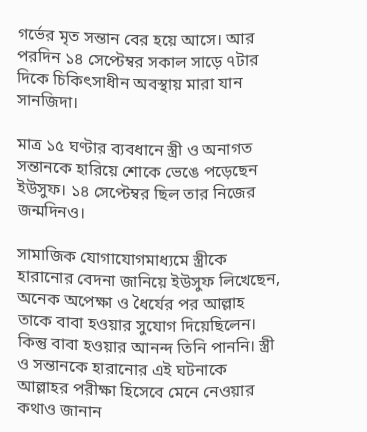গর্ভের মৃত সন্তান বের হয়ে আসে। আর পরদিন ১৪ সেপ্টেম্বর সকাল সাড়ে ৭টার দিকে চিকিৎসাধীন অবস্থায় মারা যান সানজিদা।

মাত্র ১৫ ঘণ্টার ব্যবধানে স্ত্রী ও অনাগত সন্তানকে হারিয়ে শোকে ভেঙে পড়েছেন ইউসুফ। ১৪ সেপ্টেম্বর ছিল তার নিজের জন্মদিনও।

সামাজিক যোগাযোগমাধ্যমে স্ত্রীকে হারানোর বেদনা জানিয়ে ইউসুফ লিখেছেন, অনেক অপেক্ষা ও ধৈর্যের পর আল্লাহ তাকে বাবা হওয়ার সুযোগ দিয়েছিলেন। কিন্তু বাবা হওয়ার আনন্দ তিনি পাননি। স্ত্রী ও সন্তানকে হারানোর এই ঘটনাকে আল্লাহর পরীক্ষা হিসেবে মেনে নেওয়ার কথাও জানান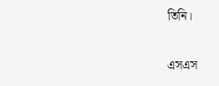তিনি।

এসএস